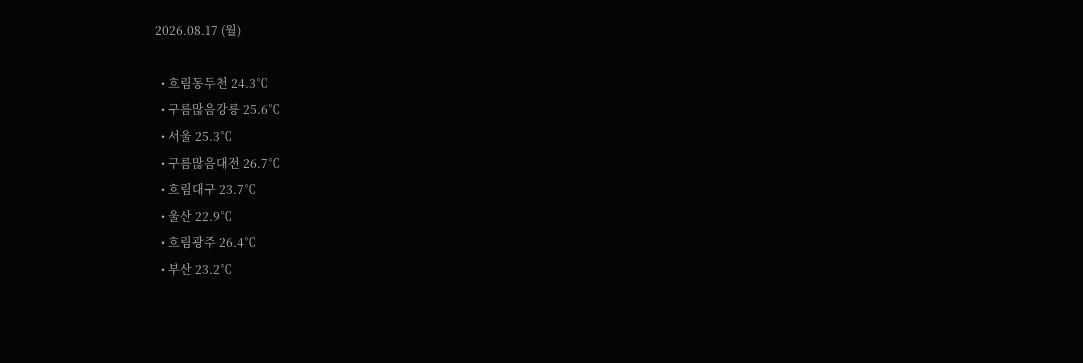2026.08.17 (월)

  • 흐림동두천 24.3℃
  • 구름많음강릉 25.6℃
  • 서울 25.3℃
  • 구름많음대전 26.7℃
  • 흐림대구 23.7℃
  • 울산 22.9℃
  • 흐림광주 26.4℃
  • 부산 23.2℃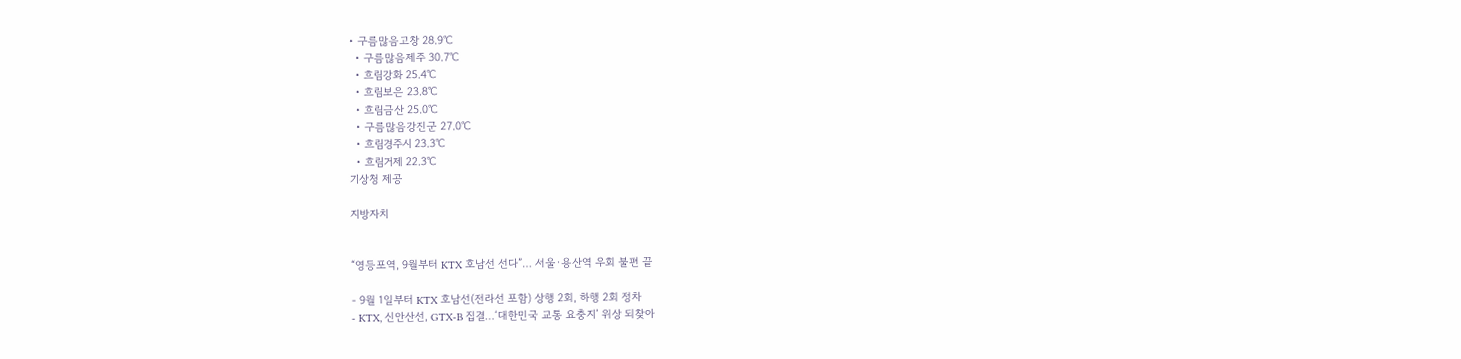• 구름많음고창 28.9℃
  • 구름많음제주 30.7℃
  • 흐림강화 25.4℃
  • 흐림보은 23.8℃
  • 흐림금산 25.0℃
  • 구름많음강진군 27.0℃
  • 흐림경주시 23.3℃
  • 흐림거제 22.3℃
기상청 제공

지방자치


“영등포역, 9월부터 KTX 호남선 선다”… 서울·용산역 우회 불편 끝

- 9월 1일부터 KTX 호남선(전라선 포함) 상행 2회, 하행 2회 정차
- KTX, 신안산선, GTX-B 집결…‘대한민국 교통 요충지’ 위상 되찾아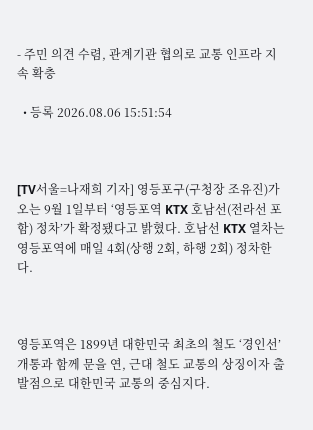- 주민 의견 수렴, 관계기관 협의로 교통 인프라 지속 확충

  • 등록 2026.08.06 15:51:54



[TV서울=나재희 기자] 영등포구(구청장 조유진)가 오는 9월 1일부터 ‘영등포역 KTX 호남선(전라선 포함) 정차’가 확정됐다고 밝혔다. 호남선 KTX 열차는 영등포역에 매일 4회(상행 2회, 하행 2회) 정차한다.



영등포역은 1899년 대한민국 최초의 철도 ‘경인선’ 개통과 함께 문을 연, 근대 철도 교통의 상징이자 출발점으로 대한민국 교통의 중심지다.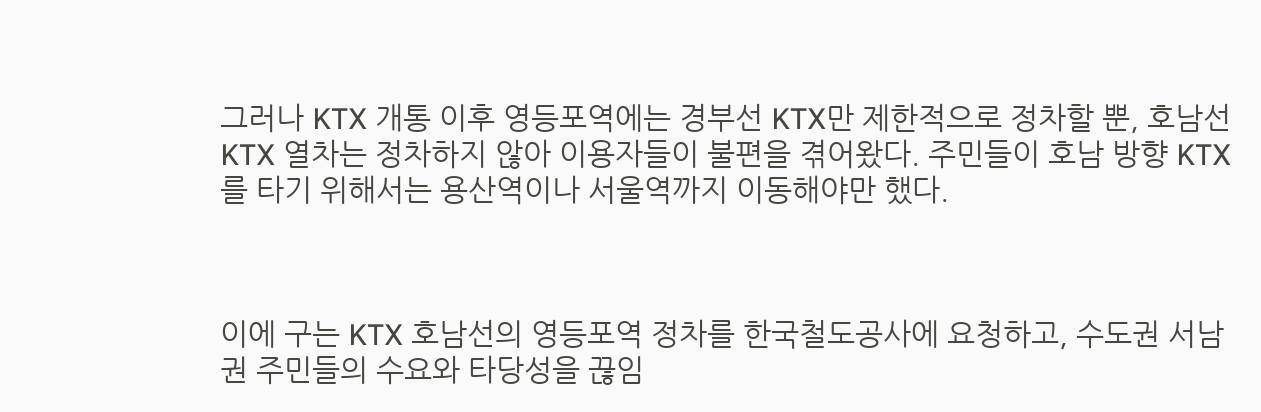그러나 KTX 개통 이후 영등포역에는 경부선 KTX만 제한적으로 정차할 뿐, 호남선 KTX 열차는 정차하지 않아 이용자들이 불편을 겪어왔다. 주민들이 호남 방향 KTX를 타기 위해서는 용산역이나 서울역까지 이동해야만 했다.



이에 구는 KTX 호남선의 영등포역 정차를 한국철도공사에 요청하고, 수도권 서남권 주민들의 수요와 타당성을 끊임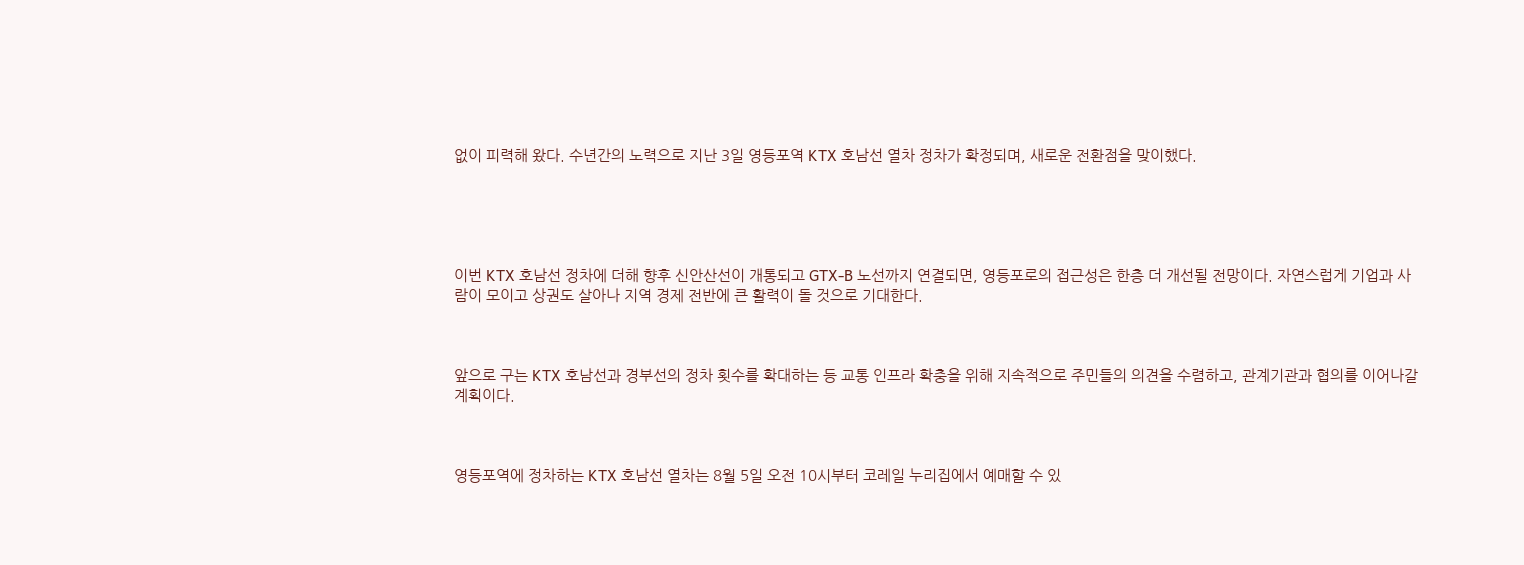없이 피력해 왔다. 수년간의 노력으로 지난 3일 영등포역 KTX 호남선 열차 정차가 확정되며, 새로운 전환점을 맞이했다.





이번 KTX 호남선 정차에 더해 향후 신안산선이 개통되고 GTX-B 노선까지 연결되면, 영등포로의 접근성은 한층 더 개선될 전망이다. 자연스럽게 기업과 사람이 모이고 상권도 살아나 지역 경제 전반에 큰 활력이 돌 것으로 기대한다.



앞으로 구는 KTX 호남선과 경부선의 정차 횟수를 확대하는 등 교통 인프라 확충을 위해 지속적으로 주민들의 의견을 수렴하고, 관계기관과 협의를 이어나갈 계획이다.



영등포역에 정차하는 KTX 호남선 열차는 8월 5일 오전 10시부터 코레일 누리집에서 예매할 수 있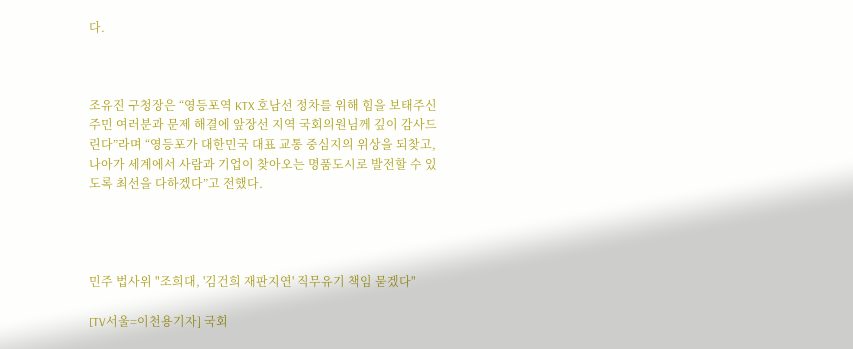다.



조유진 구청장은 “영등포역 KTX 호남선 정차를 위해 힘을 보태주신 주민 여러분과 문제 해결에 앞장선 지역 국회의원님께 깊이 감사드린다”라며 “영등포가 대한민국 대표 교통 중심지의 위상을 되찾고, 나아가 세계에서 사람과 기업이 찾아오는 명품도시로 발전할 수 있도록 최선을 다하겠다”고 전했다.




민주 법사위 "조희대, '김건희 재판지연' 직무유기 책임 묻겠다"

[TV서울=이천용기자] 국회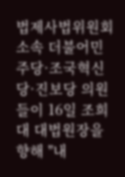법제사법위원회 소속 더불어민주당·조국혁신당·진보당 의원들이 16일 조희대 대법원장을 향해 "내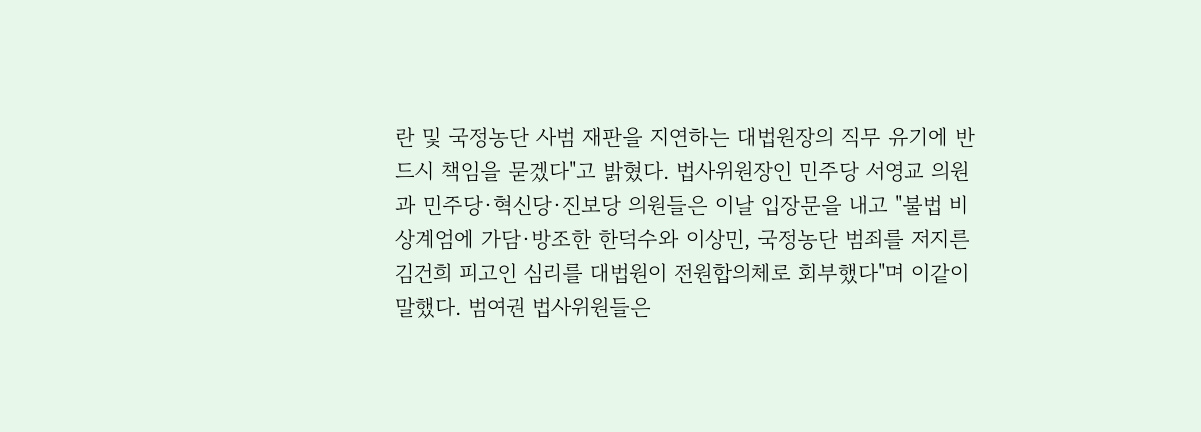란 및 국정농단 사범 재판을 지연하는 대법원장의 직무 유기에 반드시 책임을 묻겠다"고 밝혔다. 법사위원장인 민주당 서영교 의원과 민주당·혁신당·진보당 의원들은 이날 입장문을 내고 "불법 비상계엄에 가담·방조한 한덕수와 이상민, 국정농단 범죄를 저지른 김건희 피고인 심리를 대법원이 전원합의체로 회부했다"며 이같이 말했다. 범여권 법사위원들은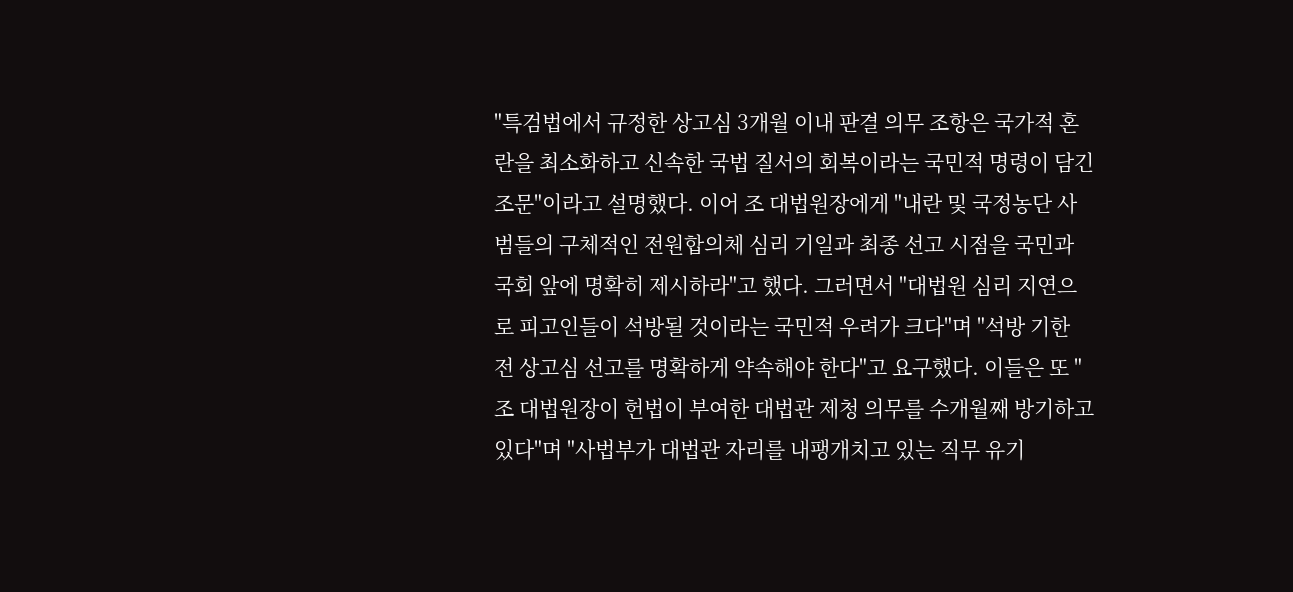"특검법에서 규정한 상고심 3개월 이내 판결 의무 조항은 국가적 혼란을 최소화하고 신속한 국법 질서의 회복이라는 국민적 명령이 담긴 조문"이라고 설명했다. 이어 조 대법원장에게 "내란 및 국정농단 사범들의 구체적인 전원합의체 심리 기일과 최종 선고 시점을 국민과 국회 앞에 명확히 제시하라"고 했다. 그러면서 "대법원 심리 지연으로 피고인들이 석방될 것이라는 국민적 우려가 크다"며 "석방 기한 전 상고심 선고를 명확하게 약속해야 한다"고 요구했다. 이들은 또 "조 대법원장이 헌법이 부여한 대법관 제청 의무를 수개월째 방기하고 있다"며 "사법부가 대법관 자리를 내팽개치고 있는 직무 유기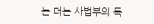는 더는 사법부의 독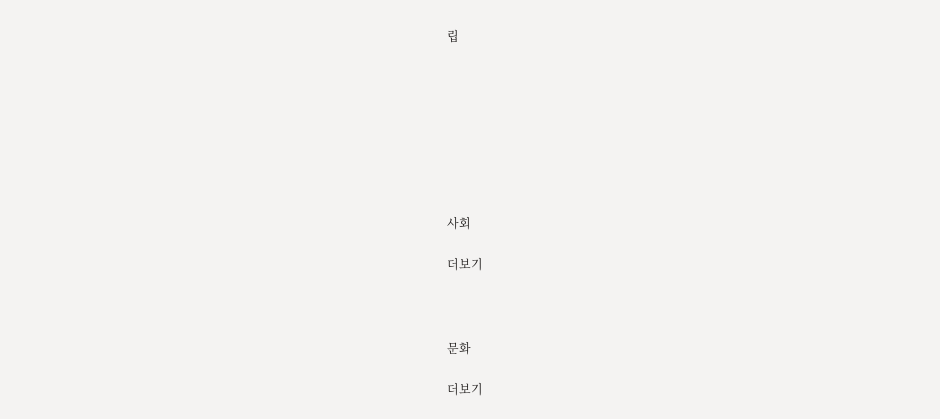립








사회

더보기



문화

더보기